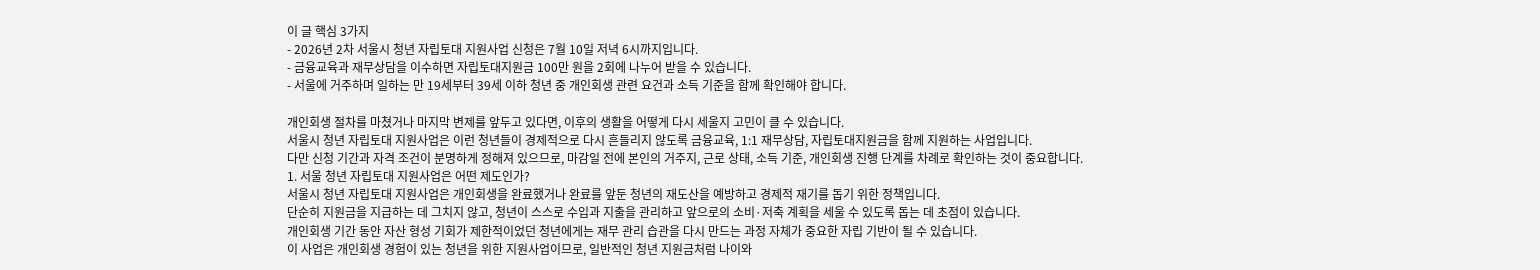이 글 핵심 3가지
- 2026년 2차 서울시 청년 자립토대 지원사업 신청은 7월 10일 저녁 6시까지입니다.
- 금융교육과 재무상담을 이수하면 자립토대지원금 100만 원을 2회에 나누어 받을 수 있습니다.
- 서울에 거주하며 일하는 만 19세부터 39세 이하 청년 중 개인회생 관련 요건과 소득 기준을 함께 확인해야 합니다.

개인회생 절차를 마쳤거나 마지막 변제를 앞두고 있다면, 이후의 생활을 어떻게 다시 세울지 고민이 클 수 있습니다.
서울시 청년 자립토대 지원사업은 이런 청년들이 경제적으로 다시 흔들리지 않도록 금융교육, 1:1 재무상담, 자립토대지원금을 함께 지원하는 사업입니다.
다만 신청 기간과 자격 조건이 분명하게 정해져 있으므로, 마감일 전에 본인의 거주지, 근로 상태, 소득 기준, 개인회생 진행 단계를 차례로 확인하는 것이 중요합니다.
1. 서울 청년 자립토대 지원사업은 어떤 제도인가?
서울시 청년 자립토대 지원사업은 개인회생을 완료했거나 완료를 앞둔 청년의 재도산을 예방하고 경제적 재기를 돕기 위한 정책입니다.
단순히 지원금을 지급하는 데 그치지 않고, 청년이 스스로 수입과 지출을 관리하고 앞으로의 소비·저축 계획을 세울 수 있도록 돕는 데 초점이 있습니다.
개인회생 기간 동안 자산 형성 기회가 제한적이었던 청년에게는 재무 관리 습관을 다시 만드는 과정 자체가 중요한 자립 기반이 될 수 있습니다.
이 사업은 개인회생 경험이 있는 청년을 위한 지원사업이므로, 일반적인 청년 지원금처럼 나이와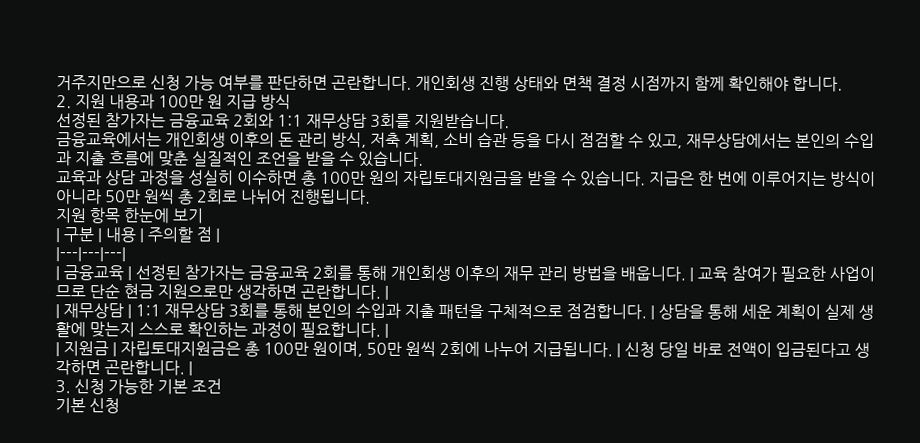거주지만으로 신청 가능 여부를 판단하면 곤란합니다. 개인회생 진행 상태와 면책 결정 시점까지 함께 확인해야 합니다.
2. 지원 내용과 100만 원 지급 방식
선정된 참가자는 금융교육 2회와 1:1 재무상담 3회를 지원받습니다.
금융교육에서는 개인회생 이후의 돈 관리 방식, 저축 계획, 소비 습관 등을 다시 점검할 수 있고, 재무상담에서는 본인의 수입과 지출 흐름에 맞춘 실질적인 조언을 받을 수 있습니다.
교육과 상담 과정을 성실히 이수하면 총 100만 원의 자립토대지원금을 받을 수 있습니다. 지급은 한 번에 이루어지는 방식이 아니라 50만 원씩 총 2회로 나뉘어 진행됩니다.
지원 항목 한눈에 보기
| 구분 | 내용 | 주의할 점 |
|---|---|---|
| 금융교육 | 선정된 참가자는 금융교육 2회를 통해 개인회생 이후의 재무 관리 방법을 배웁니다. | 교육 참여가 필요한 사업이므로 단순 현금 지원으로만 생각하면 곤란합니다. |
| 재무상담 | 1:1 재무상담 3회를 통해 본인의 수입과 지출 패턴을 구체적으로 점검합니다. | 상담을 통해 세운 계획이 실제 생활에 맞는지 스스로 확인하는 과정이 필요합니다. |
| 지원금 | 자립토대지원금은 총 100만 원이며, 50만 원씩 2회에 나누어 지급됩니다. | 신청 당일 바로 전액이 입금된다고 생각하면 곤란합니다. |
3. 신청 가능한 기본 조건
기본 신청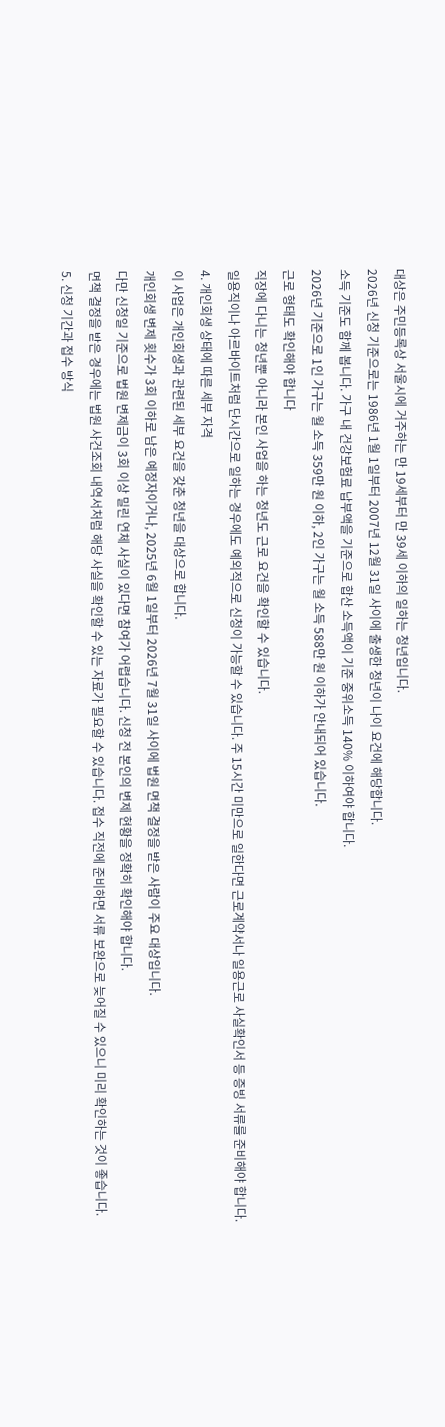대상은 주민등록상 서울시에 거주하는 만 19세부터 만 39세 이하의 일하는 청년입니다.
2026년 신청 기준으로는 1986년 1월 1일부터 2007년 12월 31일 사이에 출생한 청년이 나이 요건에 해당합니다.
소득 기준도 함께 봅니다. 가구 내 건강보험료 납부액을 기준으로 합산 소득액이 기준 중위소득 140% 이하여야 합니다.
2026년 기준으로 1인 가구는 월 소득 359만 원 이하, 2인 가구는 월 소득 588만 원 이하가 안내되어 있습니다.
근로 형태도 확인해야 합니다
직장에 다니는 청년뿐 아니라 본인 사업을 하는 청년도 근로 요건을 확인할 수 있습니다.
일용직이나 아르바이트처럼 단시간으로 일하는 경우에도 예외적으로 신청이 가능할 수 있습니다. 주 15시간 미만으로 일한다면 근로계약서나 일용근로 사실확인서 등 증빙 서류를 준비해야 합니다.
4. 개인회생 상태에 따른 세부 자격
이 사업은 개인회생과 관련된 세부 요건을 갖춘 청년을 대상으로 합니다.
개인회생 변제 횟수가 3회 이하로 남은 예정자이거나, 2025년 6월 1일부터 2026년 7월 31일 사이에 법원 면책 결정을 받은 사람이 주요 대상입니다.
다만 신청일 기준으로 법원 변제금이 3회 이상 밀린 연체 사실이 있다면 참여가 어렵습니다. 신청 전 본인의 변제 현황을 정확히 확인해야 합니다.
면책 결정을 받은 경우에는 법원 사건조회 내역서처럼 해당 사실을 확인할 수 있는 자료가 필요할 수 있습니다. 접수 직전에 준비하면 서류 보완으로 늦어질 수 있으니 미리 확인하는 것이 좋습니다.
5. 신청 기간과 접수 방식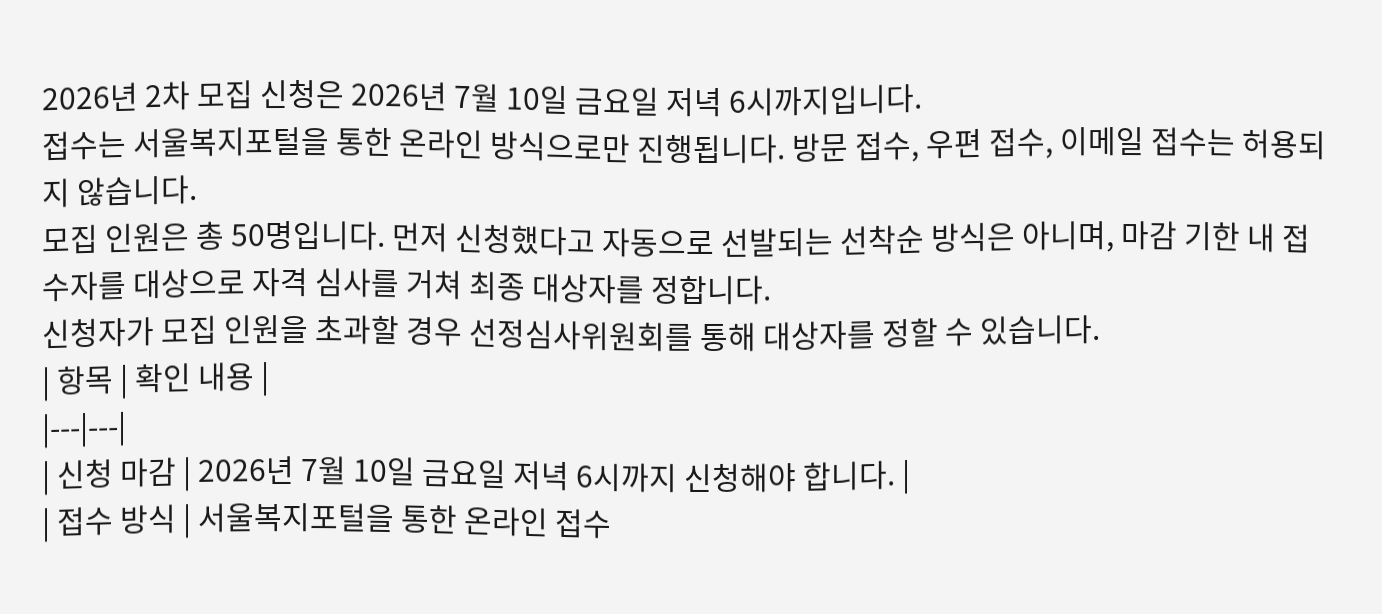2026년 2차 모집 신청은 2026년 7월 10일 금요일 저녁 6시까지입니다.
접수는 서울복지포털을 통한 온라인 방식으로만 진행됩니다. 방문 접수, 우편 접수, 이메일 접수는 허용되지 않습니다.
모집 인원은 총 50명입니다. 먼저 신청했다고 자동으로 선발되는 선착순 방식은 아니며, 마감 기한 내 접수자를 대상으로 자격 심사를 거쳐 최종 대상자를 정합니다.
신청자가 모집 인원을 초과할 경우 선정심사위원회를 통해 대상자를 정할 수 있습니다.
| 항목 | 확인 내용 |
|---|---|
| 신청 마감 | 2026년 7월 10일 금요일 저녁 6시까지 신청해야 합니다. |
| 접수 방식 | 서울복지포털을 통한 온라인 접수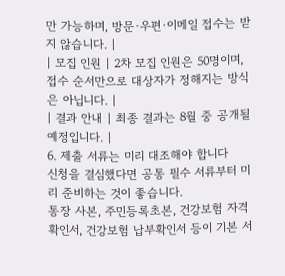만 가능하며, 방문·우편·이메일 접수는 받지 않습니다. |
| 모집 인원 | 2차 모집 인원은 50명이며, 접수 순서만으로 대상자가 정해지는 방식은 아닙니다. |
| 결과 안내 | 최종 결과는 8월 중 공개될 예정입니다. |
6. 제출 서류는 미리 대조해야 합니다
신청을 결심했다면 공통 필수 서류부터 미리 준비하는 것이 좋습니다.
통장 사본, 주민등록초본, 건강보험 자격확인서, 건강보험 납부확인서 등이 기본 서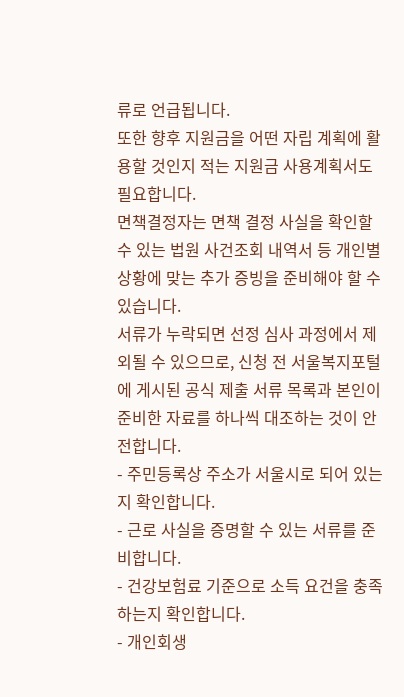류로 언급됩니다.
또한 향후 지원금을 어떤 자립 계획에 활용할 것인지 적는 지원금 사용계획서도 필요합니다.
면책결정자는 면책 결정 사실을 확인할 수 있는 법원 사건조회 내역서 등 개인별 상황에 맞는 추가 증빙을 준비해야 할 수 있습니다.
서류가 누락되면 선정 심사 과정에서 제외될 수 있으므로, 신청 전 서울복지포털에 게시된 공식 제출 서류 목록과 본인이 준비한 자료를 하나씩 대조하는 것이 안전합니다.
- 주민등록상 주소가 서울시로 되어 있는지 확인합니다.
- 근로 사실을 증명할 수 있는 서류를 준비합니다.
- 건강보험료 기준으로 소득 요건을 충족하는지 확인합니다.
- 개인회생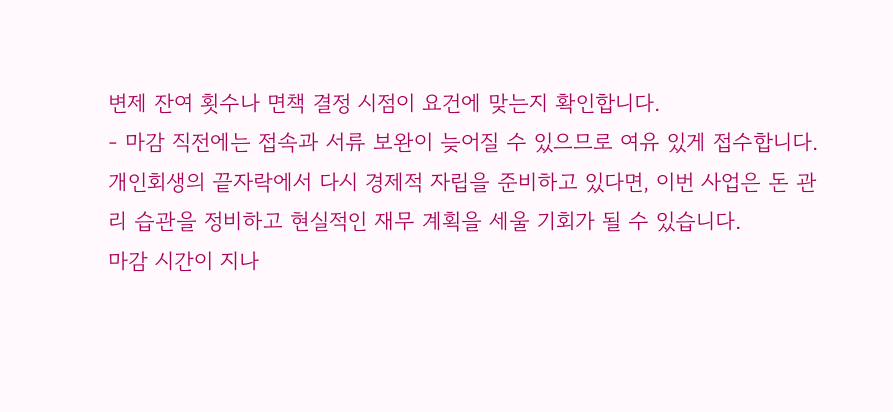변제 잔여 횟수나 면책 결정 시점이 요건에 맞는지 확인합니다.
- 마감 직전에는 접속과 서류 보완이 늦어질 수 있으므로 여유 있게 접수합니다.
개인회생의 끝자락에서 다시 경제적 자립을 준비하고 있다면, 이번 사업은 돈 관리 습관을 정비하고 현실적인 재무 계획을 세울 기회가 될 수 있습니다.
마감 시간이 지나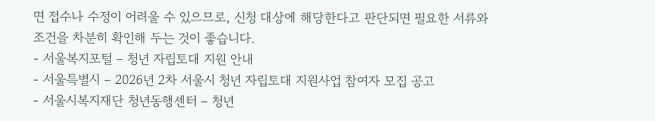면 접수나 수정이 어려울 수 있으므로, 신청 대상에 해당한다고 판단되면 필요한 서류와 조건을 차분히 확인해 두는 것이 좋습니다.
- 서울복지포털 – 청년 자립토대 지원 안내
- 서울특별시 – 2026년 2차 서울시 청년 자립토대 지원사업 참여자 모집 공고
- 서울시복지재단 청년동행센터 – 청년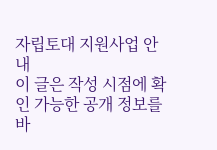자립토대 지원사업 안내
이 글은 작성 시점에 확인 가능한 공개 정보를 바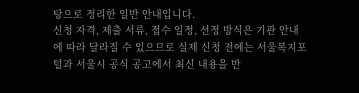탕으로 정리한 일반 안내입니다.
신청 자격, 제출 서류, 접수 일정, 선정 방식은 기관 안내에 따라 달라질 수 있으므로 실제 신청 전에는 서울복지포털과 서울시 공식 공고에서 최신 내용을 반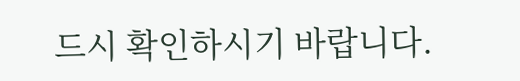드시 확인하시기 바랍니다.